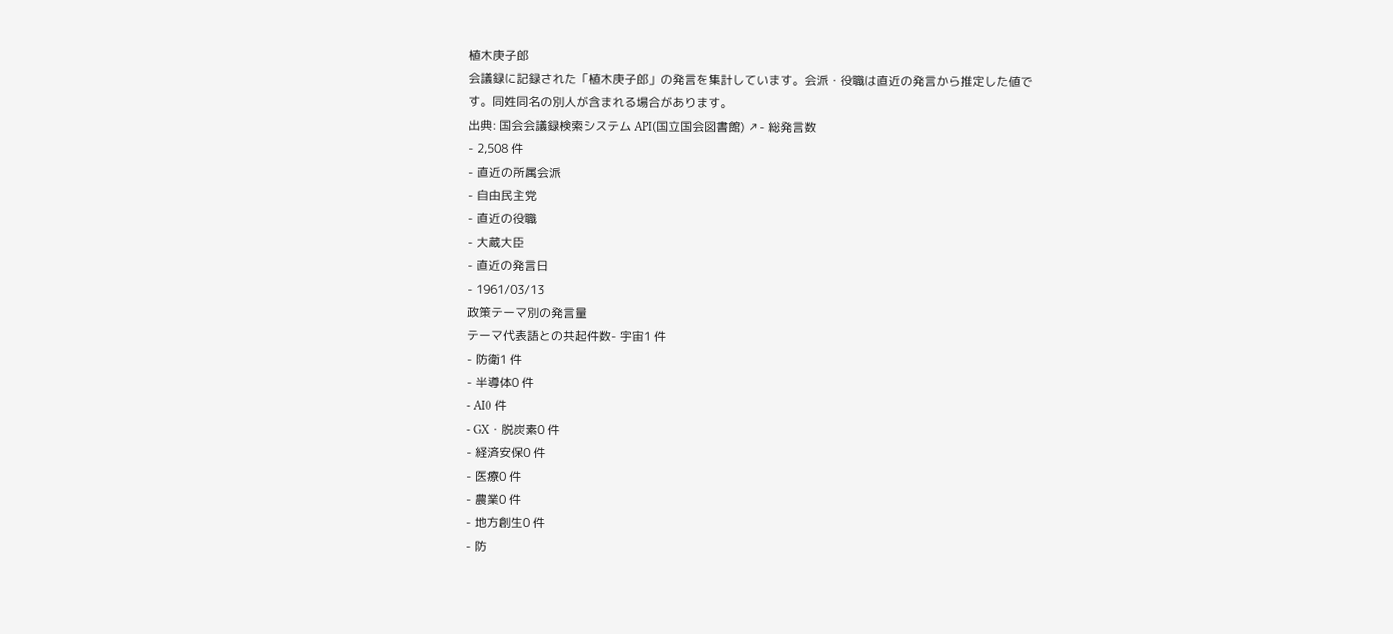植木庚子郎
会議録に記録された「植木庚子郎」の発言を集計しています。会派・役職は直近の発言から推定した値です。同姓同名の別人が含まれる場合があります。
出典: 国会会議録検索システム API(国立国会図書館) ↗- 総発言数
- 2,508 件
- 直近の所属会派
- 自由民主党
- 直近の役職
- 大蔵大臣
- 直近の発言日
- 1961/03/13
政策テーマ別の発言量
テーマ代表語との共起件数- 宇宙1 件
- 防衛1 件
- 半導体0 件
- AI0 件
- GX・脱炭素0 件
- 経済安保0 件
- 医療0 件
- 農業0 件
- 地方創生0 件
- 防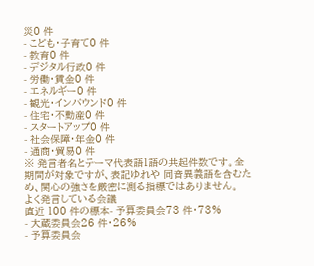災0 件
- こども・子育て0 件
- 教育0 件
- デジタル行政0 件
- 労働・賃金0 件
- エネルギー0 件
- 観光・インバウンド0 件
- 住宅・不動産0 件
- スタートアップ0 件
- 社会保障・年金0 件
- 通商・貿易0 件
※ 発言者名とテーマ代表語1語の共起件数です。全期間が対象ですが、表記ゆれや 同音異義語を含むため、関心の強さを厳密に測る指標ではありません。
よく発言している会議
直近 100 件の標本- 予算委員会73 件・73%
- 大蔵委員会26 件・26%
- 予算委員会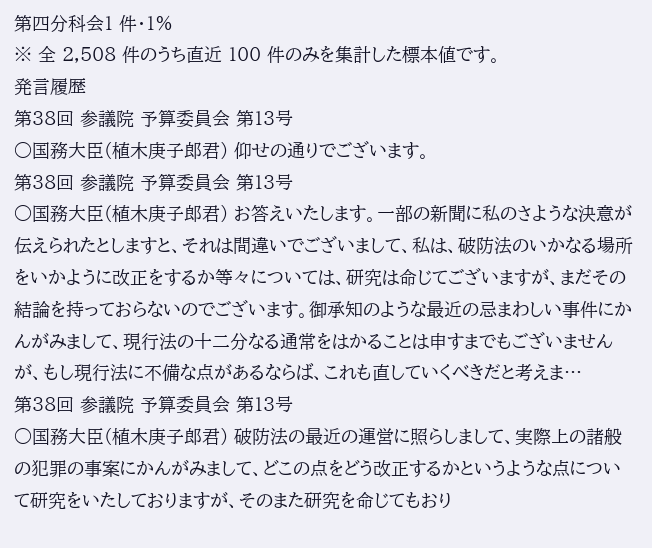第四分科会1 件・1%
※ 全 2,508 件のうち直近 100 件のみを集計した標本値です。
発言履歴
第38回 参議院 予算委員会 第13号
○国務大臣(植木庚子郎君) 仰せの通りでございます。
第38回 参議院 予算委員会 第13号
○国務大臣(植木庚子郎君) お答えいたします。一部の新聞に私のさような決意が伝えられたとしますと、それは間違いでございまして、私は、破防法のいかなる場所をいかように改正をするか等々については、研究は命じてございますが、まだその結論を持っておらないのでございます。御承知のような最近の忌まわしい事件にかんがみまして、現行法の十二分なる通常をはかることは申すまでもございませんが、もし現行法に不備な点があるならば、これも直していくべきだと考えま…
第38回 参議院 予算委員会 第13号
○国務大臣(植木庚子郎君) 破防法の最近の運営に照らしまして、実際上の諸般の犯罪の事案にかんがみまして、どこの点をどう改正するかというような点について研究をいたしておりますが、そのまた研究を命じてもおり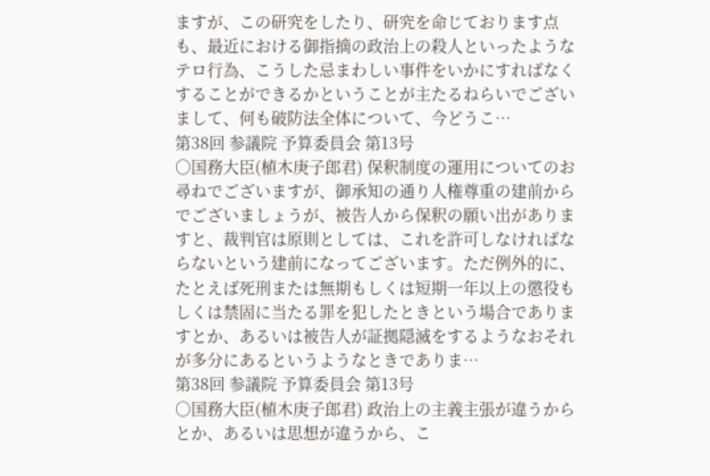ますが、この研究をしたり、研究を命じております点も、最近における御指摘の政治上の殺人といったようなテロ行為、こうした忌まわしい事件をいかにすればなくすることができるかということが主たるねらいでございまして、何も破防法全体について、今どうこ…
第38回 参議院 予算委員会 第13号
○国務大臣(植木庚子郎君) 保釈制度の運用についてのお尋ねでございますが、御承知の通り人権尊重の建前からでございましょうが、被告人から保釈の願い出がありますと、裁判官は原則としては、これを許可しなければならないという建前になってございます。ただ例外的に、たとえば死刑または無期もしくは短期一年以上の懲役もしくは禁固に当たる罪を犯したときという場合でありますとか、あるいは被告人が証拠隠滅をするようなおそれが多分にあるというようなときでありま…
第38回 参議院 予算委員会 第13号
○国務大臣(植木庚子郎君) 政治上の主義主張が違うからとか、あるいは思想が違うから、こ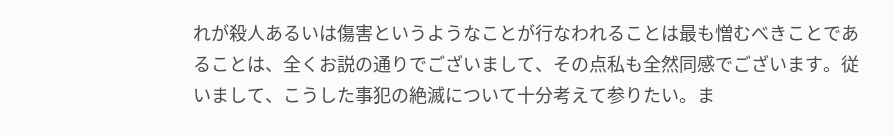れが殺人あるいは傷害というようなことが行なわれることは最も憎むべきことであることは、全くお説の通りでございまして、その点私も全然同感でございます。従いまして、こうした事犯の絶滅について十分考えて参りたい。ま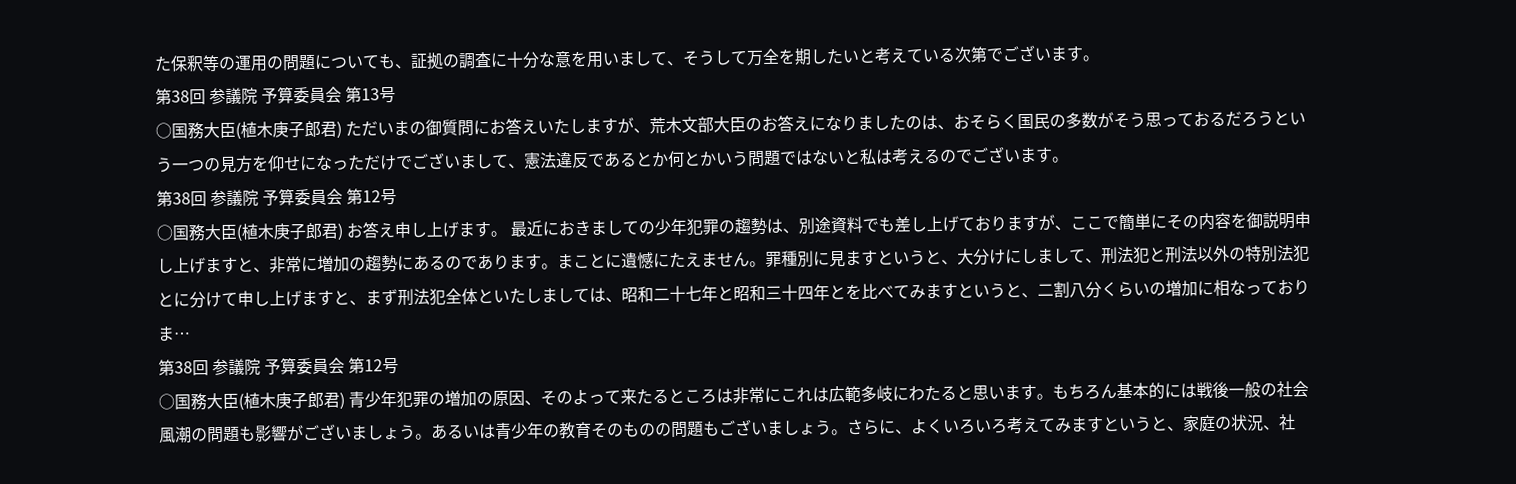た保釈等の運用の問題についても、証拠の調査に十分な意を用いまして、そうして万全を期したいと考えている次第でございます。
第38回 参議院 予算委員会 第13号
○国務大臣(植木庚子郎君) ただいまの御質問にお答えいたしますが、荒木文部大臣のお答えになりましたのは、おそらく国民の多数がそう思っておるだろうという一つの見方を仰せになっただけでございまして、憲法違反であるとか何とかいう問題ではないと私は考えるのでございます。
第38回 参議院 予算委員会 第12号
○国務大臣(植木庚子郎君) お答え申し上げます。 最近におきましての少年犯罪の趨勢は、別途資料でも差し上げておりますが、ここで簡単にその内容を御説明申し上げますと、非常に増加の趨勢にあるのであります。まことに遺憾にたえません。罪種別に見ますというと、大分けにしまして、刑法犯と刑法以外の特別法犯とに分けて申し上げますと、まず刑法犯全体といたしましては、昭和二十七年と昭和三十四年とを比べてみますというと、二割八分くらいの増加に相なっておりま…
第38回 参議院 予算委員会 第12号
○国務大臣(植木庚子郎君) 青少年犯罪の増加の原因、そのよって来たるところは非常にこれは広範多岐にわたると思います。もちろん基本的には戦後一般の社会風潮の問題も影響がございましょう。あるいは青少年の教育そのものの問題もございましょう。さらに、よくいろいろ考えてみますというと、家庭の状況、社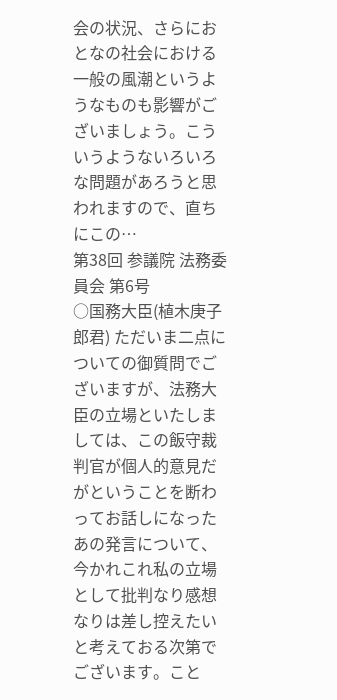会の状況、さらにおとなの社会における一般の風潮というようなものも影響がございましょう。こういうようないろいろな問題があろうと思われますので、直ちにこの…
第38回 参議院 法務委員会 第6号
○国務大臣(植木庚子郎君) ただいま二点についての御質問でございますが、法務大臣の立場といたしましては、この飯守裁判官が個人的意見だがということを断わってお話しになったあの発言について、今かれこれ私の立場として批判なり感想なりは差し控えたいと考えておる次第でございます。こと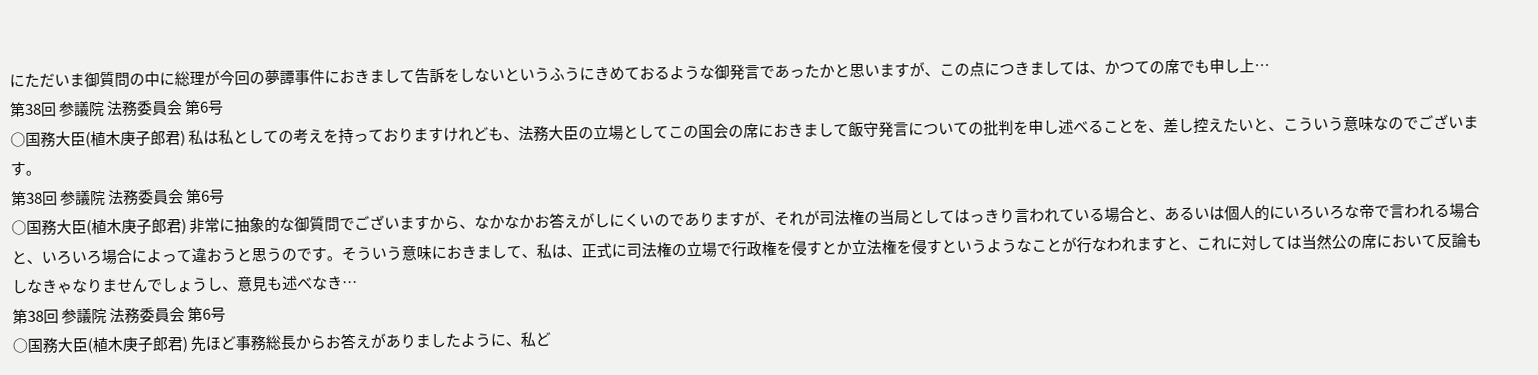にただいま御質問の中に総理が今回の夢譚事件におきまして告訴をしないというふうにきめておるような御発言であったかと思いますが、この点につきましては、かつての席でも申し上…
第38回 参議院 法務委員会 第6号
○国務大臣(植木庚子郎君) 私は私としての考えを持っておりますけれども、法務大臣の立場としてこの国会の席におきまして飯守発言についての批判を申し述べることを、差し控えたいと、こういう意味なのでございます。
第38回 参議院 法務委員会 第6号
○国務大臣(植木庚子郎君) 非常に抽象的な御質問でございますから、なかなかお答えがしにくいのでありますが、それが司法権の当局としてはっきり言われている場合と、あるいは個人的にいろいろな帝で言われる場合と、いろいろ場合によって違おうと思うのです。そういう意味におきまして、私は、正式に司法権の立場で行政権を侵すとか立法権を侵すというようなことが行なわれますと、これに対しては当然公の席において反論もしなきゃなりませんでしょうし、意見も述べなき…
第38回 参議院 法務委員会 第6号
○国務大臣(植木庚子郎君) 先ほど事務総長からお答えがありましたように、私ど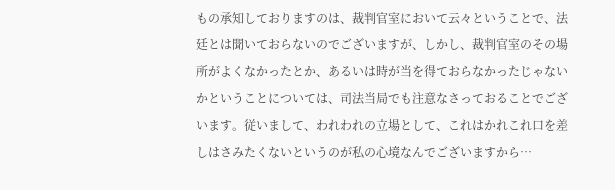もの承知しておりますのは、裁判官室において云々ということで、法廷とは聞いておらないのでございますが、しかし、裁判官室のその場所がよくなかったとか、あるいは時が当を得ておらなかったじゃないかということについては、司法当局でも注意なさっておることでございます。従いまして、われわれの立場として、これはかれこれ口を差しはさみたくないというのが私の心境なんでございますから…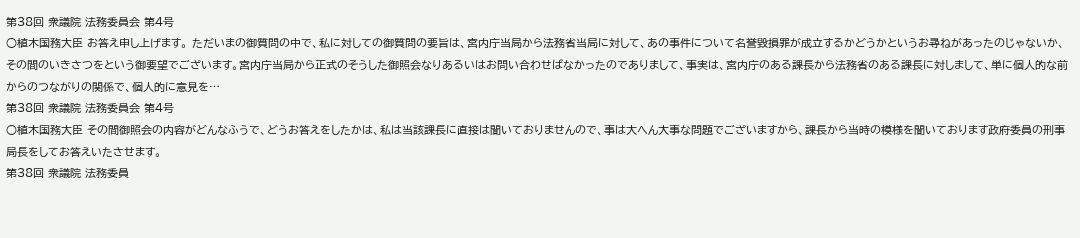第38回 衆議院 法務委員会 第4号
○植木国務大臣 お答え申し上げます。 ただいまの御質問の中で、私に対しての御質問の要旨は、宮内庁当局から法務省当局に対して、あの事件について名誉毀損罪が成立するかどうかというお尋ねがあったのじゃないか、その間のいきさつをという御要望でございます。宮内庁当局から正式のそうした御照会なりあるいはお問い合わせばなかったのでありまして、事実は、宮内庁のある課長から法務省のある課長に対しまして、単に個人的な前からのつながりの関係で、個人的に意見を…
第38回 衆議院 法務委員会 第4号
○植木国務大臣 その間御照会の内容がどんなふうで、どうお答えをしたかは、私は当該課長に直接は聞いておりませんので、事は大へん大事な問題でございますから、課長から当時の模様を聞いております政府委員の刑事局長をしてお答えいたさせます。
第38回 衆議院 法務委員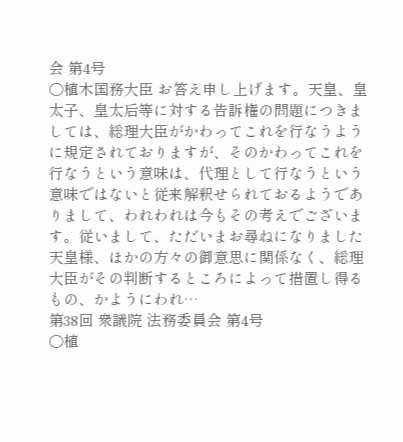会 第4号
○植木国務大臣 お答え申し上げます。天皇、皇太子、皇太后等に対する告訴権の問題につきましては、総理大臣がかわってこれを行なうように規定されておりますが、そのかわってこれを行なうという意味は、代理として行なうという意味ではないと従来解釈せられておるようでありまして、われわれは今もその考えでございます。従いまして、ただいまお尋ねになりました天皇様、ほかの方々の御意思に関係なく、総理大臣がその判断するところによって措置し得るもの、かようにわれ…
第38回 衆議院 法務委員会 第4号
○植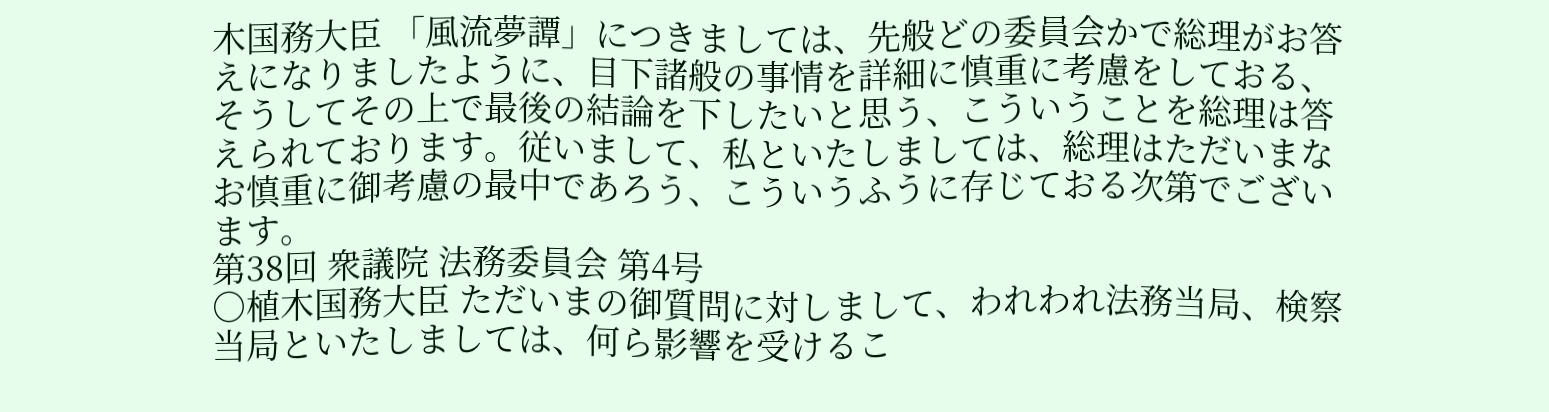木国務大臣 「風流夢譚」につきましては、先般どの委員会かで総理がお答えになりましたように、目下諸般の事情を詳細に慎重に考慮をしておる、そうしてその上で最後の結論を下したいと思う、こういうことを総理は答えられております。従いまして、私といたしましては、総理はただいまなお慎重に御考慮の最中であろう、こういうふうに存じておる次第でございます。
第38回 衆議院 法務委員会 第4号
○植木国務大臣 ただいまの御質問に対しまして、われわれ法務当局、検察当局といたしましては、何ら影響を受けるこ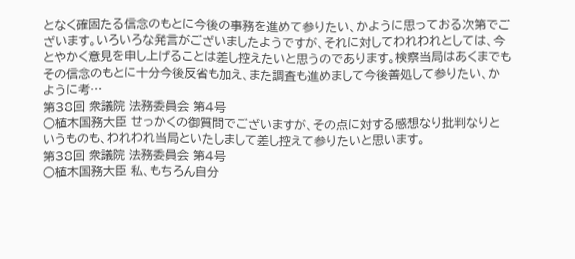となく確固たる信念のもとに今後の事務を進めて参りたい、かように思っておる次第でございます。いろいろな発言がございましたようですが、それに対してわれわれとしては、今とやかく意見を申し上げることは差し控えたいと思うのであります。検察当局はあくまでもその信念のもとに十分今後反省も加え、また調査も進めまして今後善処して参りたい、かように考…
第38回 衆議院 法務委員会 第4号
○植木国務大臣 せっかくの御質問でございますが、その点に対する感想なり批判なりというものも、われわれ当局といたしまして差し控えて参りたいと思います。
第38回 衆議院 法務委員会 第4号
○植木国務大臣 私、もちろん自分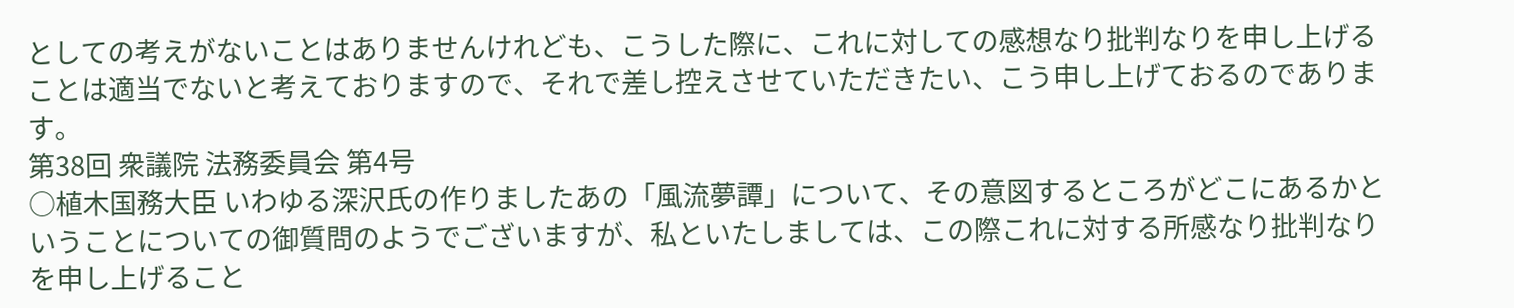としての考えがないことはありませんけれども、こうした際に、これに対しての感想なり批判なりを申し上げることは適当でないと考えておりますので、それで差し控えさせていただきたい、こう申し上げておるのであります。
第38回 衆議院 法務委員会 第4号
○植木国務大臣 いわゆる深沢氏の作りましたあの「風流夢譚」について、その意図するところがどこにあるかということについての御質問のようでございますが、私といたしましては、この際これに対する所感なり批判なりを申し上げること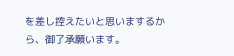を差し控えたいと思いまするから、御了承願います。